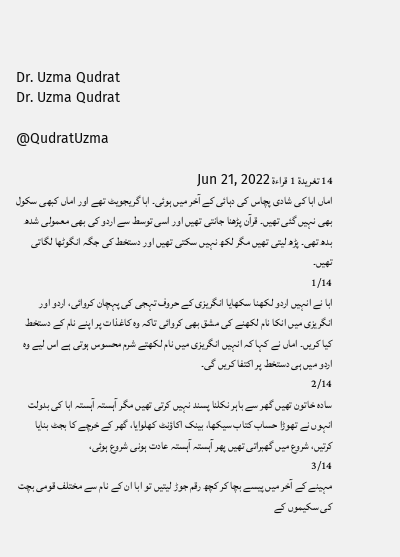Dr. Uzma Qudrat
Dr. Uzma Qudrat

@QudratUzma

14 تغريدة 1 قراءة Jun 21, 2022
اماں ابا کی شادی پچاس کی دہائی کے آخر میں ہوئی۔ ابا گریجویٹ تھے اور اماں کبھی سکول بھی نہیں گئی تھیں۔ قرآن پڑھنا جانتی تھیں اور اسی توسط سے اردو کی بھی معمولی شدھ بدھ تھی۔ پڑھ لیتی تھیں مگر لکھ نہیں سکتی تھیں اور دستخط کی جگہ انگوٹھا لگاتی تھیں۔
1/14
ابا نے انہیں اردو لکھنا سکھایا انگریزی کے حروف تہجی کی پہچان کروائی، اردو اور انگریزی میں انکا نام لکھنے کی مشق بھی کروائی تاکہ وہ کاغذات پر اپنے نام کے دستخط کیا کریں۔ اماں نے کہا کہ انہیں انگریزی میں نام لکھتے شرم محسوس ہوتی ہے اس لیے وہ اردو میں ہی دستخط پر اکتفا کریں گی۔
2/14
سادہ خاتون تھیں گھر سے باہر نکلنا پسند نہیں کرتی تھیں مگر آہستہ آہستہ ابا کی بدولت انہوں نے تھوڑا حساب کتاب سیکھا، بینک اکاؤنٹ کھلوایا، گھر کے خرچے کا بجٹ بنایا کرتیں، شروع میں گھبراتی تھیں پھر آہستہ آہستہ عادت ہونی شروع ہوئی،
3/14
مہینے کے آخر میں پیسے بچا کر کچھ رقم جوڑ لیتیں تو ابا ان کے نام سے مختلف قومی بچت کی سکیموں کے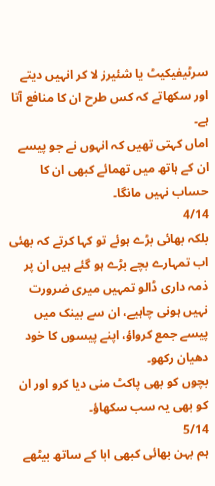سرٹیفیکیٹ یا شئیرز لا کر انہیں دیتے اور سکھاتے کہ کس طرح ان کا منافع آتا ہے۔
اماں کہتی تھیں کہ انہوں نے جو پیسے ان کے ہاتھ میں تھمائے کبھی ان کا حساب نہیں مانگا۔
4/14
بلکہ بھائی بڑے ہوئے تو کہا کرتے کہ بھئی اب تمہارے بچے بڑے ہو گئے ہیں ان پر ذمہ داری ڈالو تمہیں میری ضرورت نہیں ہونی چاہیے، ان سے بینک میں پیسے جمع کرواؤ، اپنے پیسوں کا خود دھیان رکھو۔
بچوں کو بھی پاکٹ منی دیا کرو اور ان کو بھی یہ سب سکھاؤ۔
5/14
ہم بہن بھائی کبھی ابا کے ساتھ بیٹھے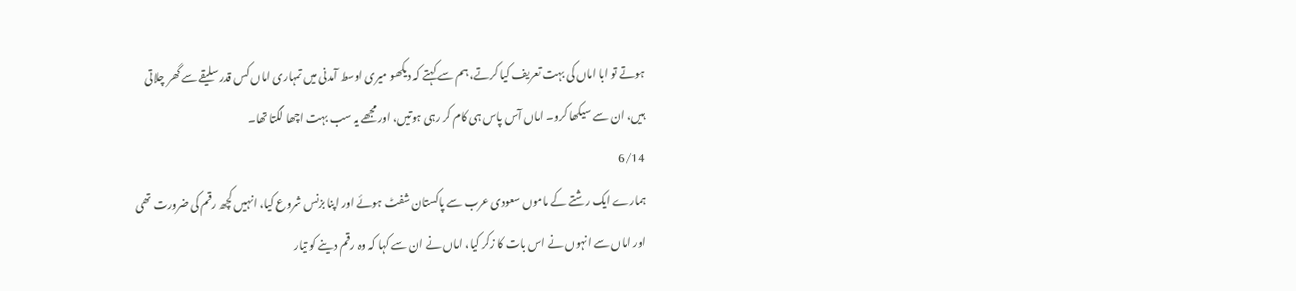ہوتے تو ابا اماں کی بہت تعریف کیا کرتے، ہم سے کہتے کہ دیکھو میری اوسط آمدنی میں تمہاری اماں کس قدر سلیقے سے گھر چلاتی ہیں، ان سے سیکھا کرو۔ اماں آس پاس ہی کام کر رہی ہوتیں، اور مجھے یہ سب بہت اچھا لگتا تھا۔
6/14
ہمارے ایک رشتے کے ماموں سعودی عرب سے پاکستان شفٹ ہوئے اور اپنا بزنس شروع کیا، انہیں کچھ رقم کی ضرورت تھی اور اماں سے انہوں نے اس بات کا زکر کیا، اماں نے ان سے کہا کہ وہ رقم دینے کو تیار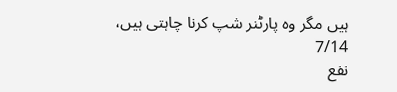ہیں مگر وہ پارٹنر شپ کرنا چاہتی ہیں،
7/14
نفع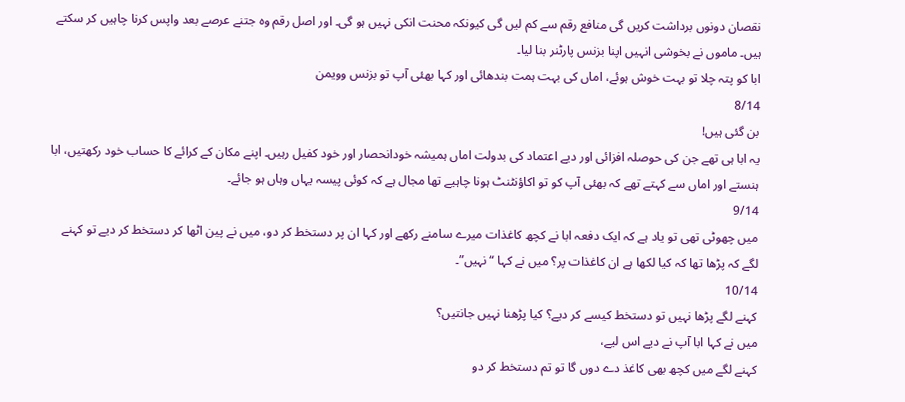نقصان دونوں برداشت کریں گی منافع رقم سے کم لیں گی کیونکہ محنت انکی نہیں ہو گی۔ اور اصل رقم وہ جتنے عرصے بعد واپس کرنا چاہیں کر سکتے ہیں۔ ماموں نے بخوشی انہیں اپنا بزنس پارٹنر بنا لیا۔
ابا کو پتہ چلا تو بہت خوش ہوئے، اماں کی بہت ہمت بندھائی اور کہا بھئی آپ تو بزنس وویمن
8/14
بن گئی ہیں!
یہ ابا ہی تھے جن کی حوصلہ افزائی اور دیے اعتماد کی بدولت اماں ہمیشہ خودانحصار اور خود کفیل رہیں۔ اپنے مکان کے کرائے کا حساب خود رکھتیں، ابا ہنستے اور اماں سے کہتے تھے کہ بھئی آپ کو تو اکاؤنٹنٹ ہونا چاہیے تھا مجال ہے کہ کوئی پیسہ یہاں وہاں ہو جائے۔
9/14
میں چھوٹی تھی تو یاد ہے کہ ایک دفعہ ابا نے کچھ کاغذات میرے سامنے رکھے اور کہا ان پر دستخط کر دو، میں نے پین اٹھا کر دستخط کر دیے تو کہنے لگے کہ پڑھا تھا کہ کیا لکھا ہے ان کاغذات پر؟ میں نے کہا “نہیں”۔
10/14
کہنے لگے پڑھا نہیں تو دستخط کیسے کر دیے؟ کیا پڑھنا نہیں جانتیں؟
میں نے کہا ابا آپ نے دیے اس لیے،
کہنے لگے میں کچھ بھی کاغذ دے دوں گا تو تم دستخط کر دو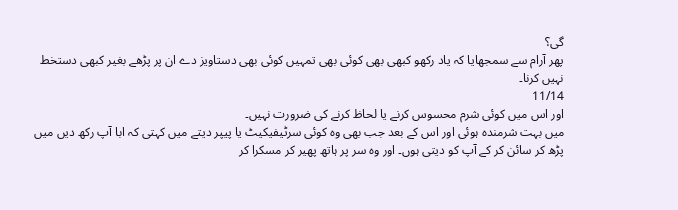گی؟
پھر آرام سے سمجھایا کہ یاد رکھو کبھی بھی کوئی بھی تمہیں کوئی بھی دستاویز دے ان پر پڑھے بغیر کبھی دستخط نہیں کرنا۔
11/14
اور اس میں کوئی شرم محسوس کرنے یا لحاظ کرنے کی ضرورت نہیں۔
میں بہت شرمندہ ہوئی اور اس کے بعد جب بھی وہ کوئی سرٹیفیکیٹ یا پیپر دیتے میں کہتی کہ ابا آپ رکھ دیں میں پڑھ کر سائن کر کے آپ کو دیتی ہوں۔ اور وہ سر پر ہاتھ پھیر کر مسکرا کر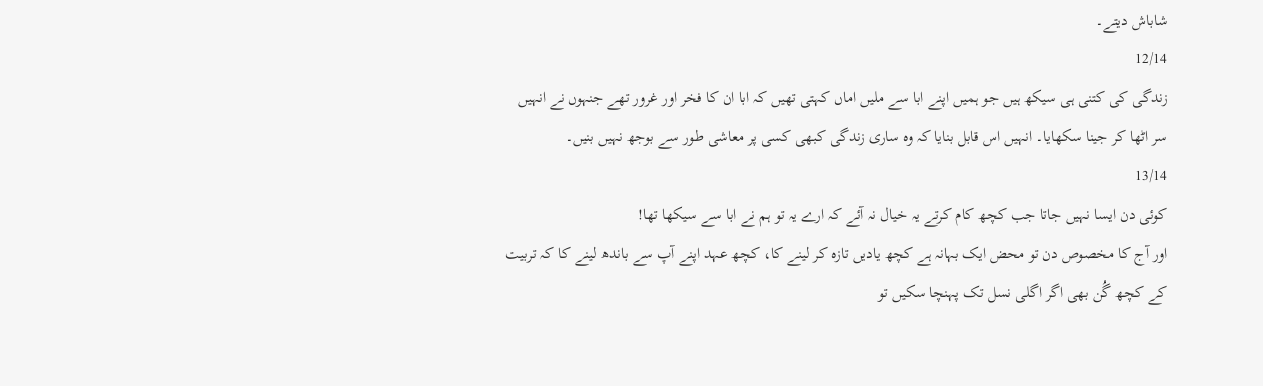شاباش دیتے۔
12/14
زندگی کی کتنی ہی سیکھ ہیں جو ہمیں اپنے ابا سے ملیں اماں کہتی تھیں کہ ابا ان کا فخر اور غرور تھے جنہوں نے انہیں سر اٹھا کر جینا سکھایا۔ انہیں اس قابل بنایا کہ وہ ساری زندگی کبھی کسی پر معاشی طور سے بوجھ نہیں بنیں۔
13/14
کوئی دن ایسا نہیں جاتا جب کچھ کام کرتے یہ خیال نہ آئے کہ ارے یہ تو ہم نے ابا سے سیکھا تھا!
اور آج کا مخصوص دن تو محض ایک بہانہ ہے کچھ یادیں تازہ کر لینے کا، کچھ عہد اپنے آپ سے باندھ لینے کا کہ تربیت کے کچھ گُن بھی اگر اگلی نسل تک پہنچا سکیں تو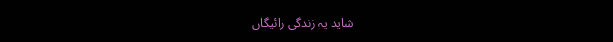شاید یہ زندگی رائیگاں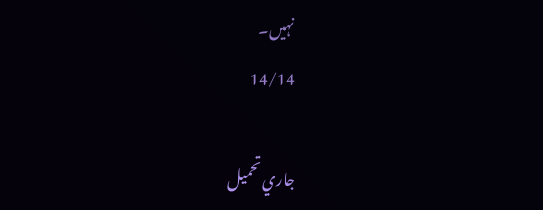نہیں۔
14/14

جاري تحميل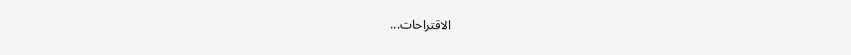الاقتراحات...